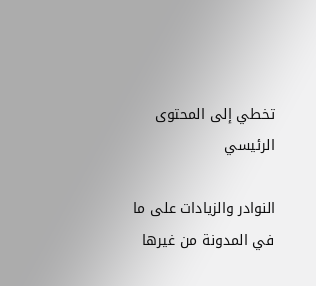تخطي إلى المحتوى الرئيسي

النوادر والزيادات على ما في المدونة من غيرها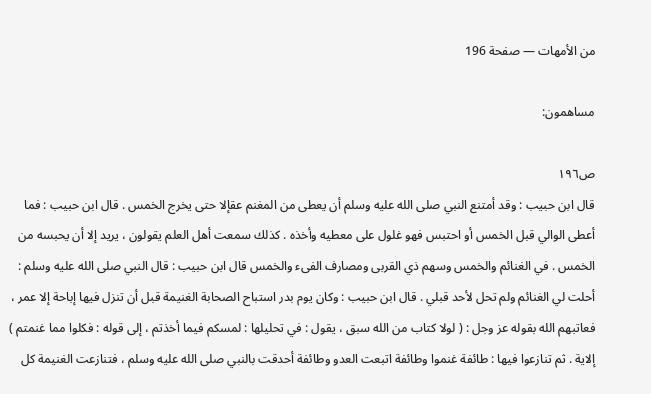من الأمهات — صفحة 196

مساهمون:

ص١٩٦
قال ابن حبيب : وقد أمتنع النبي صلى الله عليه وسلم أن يعطى من المغنم عقإلا حتى يخرج الخمس . قال ابن حبيب : فما أعطى الوالي قبل الخمس أو احتبس فهو غلول على معطيه وأخذه . كذلك سمعت أهل العلم يقولون ، يريد إلا أن يحبسه من الخمس . في الغنائم والخمس وسهم ذي القربى ومصارف الفىء والخمس قال ابن حبيب : قال النبي صلى الله عليه وسلم : أحلت لي الغنائم ولم تحل لأحد قبلي . قال ابن حبيب : وكان يوم بدر استباح الصحابة الغنيمة قبل أن تنزل فيها إباحة إلا عمر ، فعاتبهم الله بقوله عز وجل : ( لولا كتاب من الله سبق ، يقول : في تحليلها : لمسكم فيما أخذتم ، إلى قوله : فكلوا مما غنمتم ) إلاية . ثم تنازعوا فيها : طائفة غنموا وطائفة اتبعت العدو وطائفة أحدقت بالنبي صلى الله عليه وسلم ، فتنازعت الغنيمة كل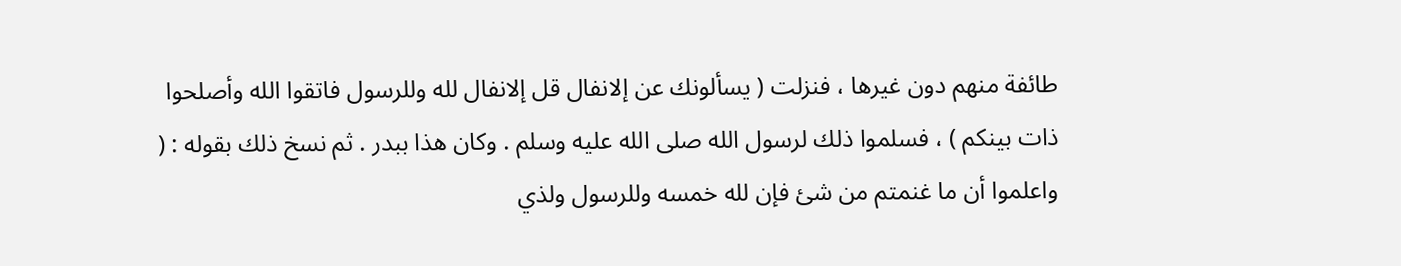طائفة منهم دون غيرها ، فنزلت ( يسألونك عن إلانفال قل إلانفال لله وللرسول فاتقوا الله وأصلحوا ذات بينكم ) ، فسلموا ذلك لرسول الله صلى الله عليه وسلم . وكان هذا ببدر . ثم نسخ ذلك بقوله : ( واعلموا أن ما غنمتم من شئ فإن لله خمسه وللرسول ولذي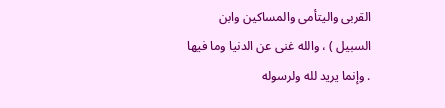القربى واليتأمى والمساكين وابن السبيل ) ، والله غنى عن الدنيا وما فيها . وإنما يريد لله ولرسوله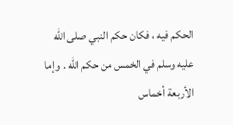الحكم فيه ، فكان حكم النبي صلى الله عليه وسلم في الخمس من حكم الله . وإما الأربعة أخماس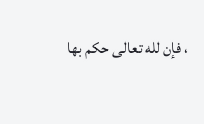، فإن لله تعالى حكم بها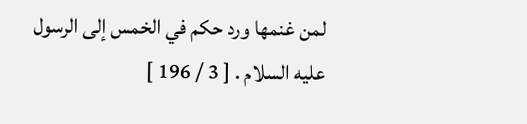لمن غنمها ورد حكم في الخمس إلى الرسول عليه السلام . [ 3 / 196 ]